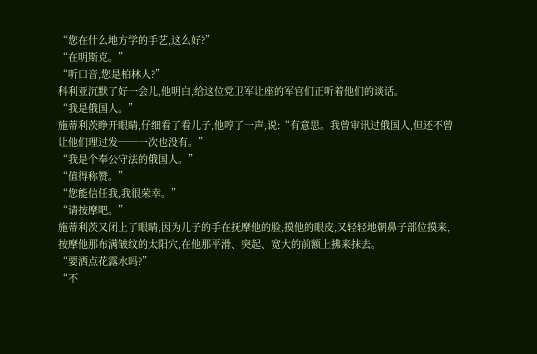“您在什么地方学的手艺,这么好?”
“在明斯克。”
“听口音,您是柏林人?”
科利亚沉默了好一会儿,他明白,给这位党卫军让座的军官们正听着他们的谈话。
“我是俄国人。”
施蒂利茨睁开眼睛,仔细看了看儿子,他哼了一声,说:“有意思。我曾审讯过俄国人,但还不曾让他们理过发──一次也没有。”
“我是个奉公守法的俄国人。”
“值得称赞。”
“您能信任我,我很荣幸。”
“请按摩吧。”
施蒂利茨又闭上了眼睛,因为儿子的手在抚摩他的脸,摸他的眼皮,又轻轻地朝鼻子部位摸来,按摩他那布满皱纹的太阳穴,在他那平滑、突起、宽大的前额上拂来抹去。
“要洒点花露水吗?”
“不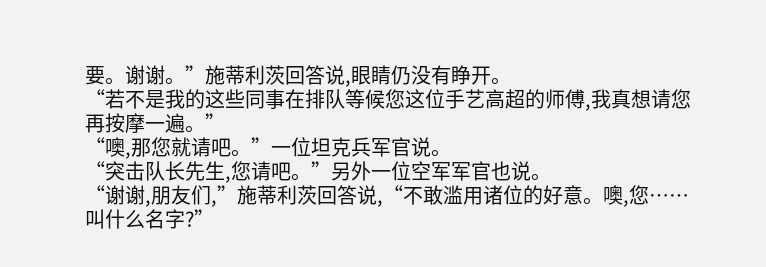要。谢谢。”施蒂利茨回答说,眼睛仍没有睁开。
“若不是我的这些同事在排队等候您这位手艺高超的师傅,我真想请您再按摩一遍。”
“噢,那您就请吧。”一位坦克兵军官说。
“突击队长先生,您请吧。”另外一位空军军官也说。
“谢谢,朋友们,”施蒂利茨回答说,“不敢滥用诸位的好意。噢,您……叫什么名字?”